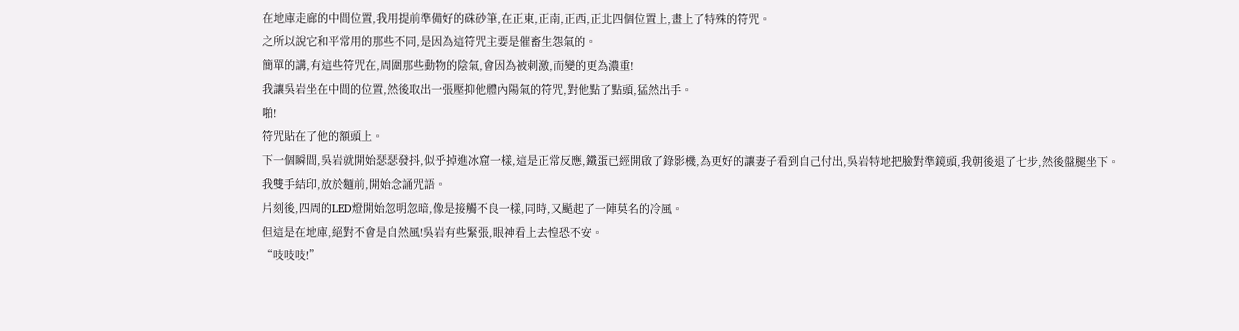在地庫走廊的中間位置,我用提前準備好的硃砂筆,在正東,正南,正西,正北四個位置上,畫上了特殊的符咒。
之所以說它和平常用的那些不同,是因為這符咒主要是催畜生怨氣的。
簡單的講,有這些符咒在,周圍那些動物的陰氣,會因為被刺激,而變的更為濃重!
我讓吳岩坐在中間的位置,然後取出一張壓抑他體內陽氣的符咒,對他點了點頭,猛然出手。
啪!
符咒貼在了他的額頭上。
下一個瞬間,吳岩就開始瑟瑟發抖,似乎掉進冰窟一樣,這是正常反應,鐵蛋已經開啟了錄影機,為更好的讓妻子看到自己付出,吳岩特地把臉對準鏡頭,我朝後退了七步,然後盤腿坐下。
我雙手結印,放於麵前,開始念誦咒語。
片刻後,四周的LED燈開始忽明忽暗,像是接觸不良一樣,同時,又颳起了一陣莫名的冷風。
但這是在地庫,絕對不會是自然風!吳岩有些緊張,眼神看上去惶恐不安。
“吱吱吱!”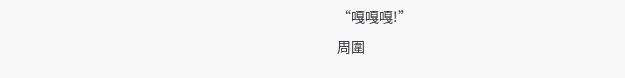“嘎嘎嘎!”
周圍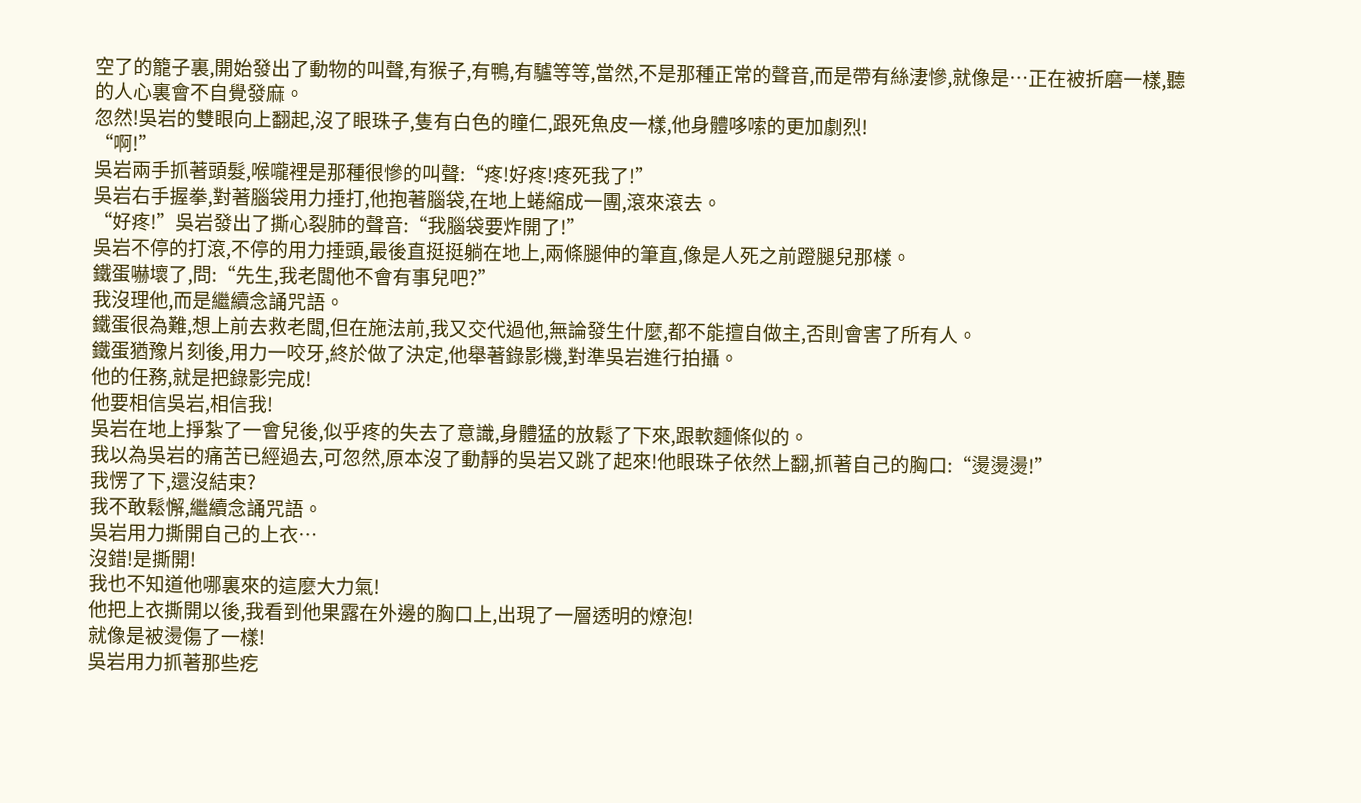空了的籠子裏,開始發出了動物的叫聲,有猴子,有鴨,有驢等等,當然,不是那種正常的聲音,而是帶有絲淒慘,就像是…正在被折磨一樣,聽的人心裏會不自覺發麻。
忽然!吳岩的雙眼向上翻起,沒了眼珠子,隻有白色的瞳仁,跟死魚皮一樣,他身體哆嗦的更加劇烈!
“啊!”
吳岩兩手抓著頭髮,喉嚨裡是那種很慘的叫聲:“疼!好疼!疼死我了!”
吳岩右手握拳,對著腦袋用力捶打,他抱著腦袋,在地上蜷縮成一團,滾來滾去。
“好疼!”吳岩發出了撕心裂肺的聲音:“我腦袋要炸開了!”
吳岩不停的打滾,不停的用力捶頭,最後直挺挺躺在地上,兩條腿伸的筆直,像是人死之前蹬腿兒那樣。
鐵蛋嚇壞了,問:“先生,我老闆他不會有事兒吧?”
我沒理他,而是繼續念誦咒語。
鐵蛋很為難,想上前去救老闆,但在施法前,我又交代過他,無論發生什麼,都不能擅自做主,否則會害了所有人。
鐵蛋猶豫片刻後,用力一咬牙,終於做了決定,他舉著錄影機,對準吳岩進行拍攝。
他的任務,就是把錄影完成!
他要相信吳岩,相信我!
吳岩在地上掙紮了一會兒後,似乎疼的失去了意識,身體猛的放鬆了下來,跟軟麵條似的。
我以為吳岩的痛苦已經過去,可忽然,原本沒了動靜的吳岩又跳了起來!他眼珠子依然上翻,抓著自己的胸口:“燙燙燙!”
我愣了下,還沒結束?
我不敢鬆懈,繼續念誦咒語。
吳岩用力撕開自己的上衣…
沒錯!是撕開!
我也不知道他哪裏來的這麼大力氣!
他把上衣撕開以後,我看到他果露在外邊的胸口上,出現了一層透明的燎泡!
就像是被燙傷了一樣!
吳岩用力抓著那些疙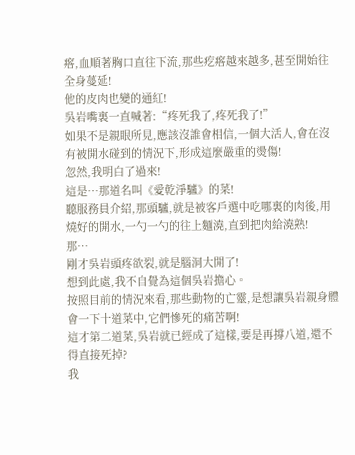瘩,血順著胸口直往下流,那些疙瘩越來越多,甚至開始往全身蔓延!
他的皮肉也變的通紅!
吳岩嘴裏一直喊著:“疼死我了,疼死我了!”
如果不是親眼所見,應該沒誰會相信,一個大活人,會在沒有被開水碰到的情況下,形成這麼嚴重的燙傷!
忽然,我明白了過來!
這是…那道名叫《愛乾淨驢》的菜!
聽服務員介紹,那頭驢,就是被客戶選中吃哪裏的肉後,用燒好的開水,一勺一勺的往上麵澆,直到把肉給澆熟!
那…
剛才吳岩頭疼欲裂,就是腦洞大開了!
想到此處,我不自覺為這個吳岩擔心。
按照目前的情況來看,那些動物的亡靈,是想讓吳岩親身體會一下十道菜中,它們慘死的痛苦啊!
這才第二道菜,吳岩就已經成了這樣,要是再撐八道,還不得直接死掉?
我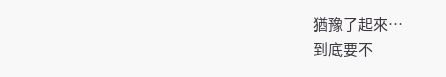猶豫了起來…
到底要不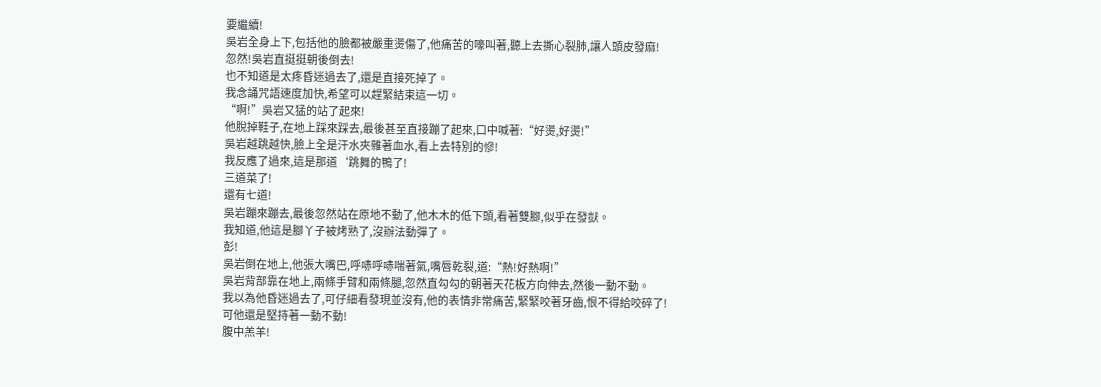要繼續!
吳岩全身上下,包括他的臉都被嚴重燙傷了,他痛苦的嚎叫著,聽上去撕心裂肺,讓人頭皮發麻!
忽然!吳岩直挺挺朝後倒去!
也不知道是太疼昏迷過去了,還是直接死掉了。
我念誦咒語速度加快,希望可以趕緊結束這一切。
“啊!”吳岩又猛的站了起來!
他脫掉鞋子,在地上踩來踩去,最後甚至直接蹦了起來,口中喊著:“好燙,好燙!”
吳岩越跳越快,臉上全是汗水夾雜著血水,看上去特別的慘!
我反應了過來,這是那道‘跳舞的鴨了!
三道菜了!
還有七道!
吳岩蹦來蹦去,最後忽然站在原地不動了,他木木的低下頭,看著雙腳,似乎在發獃。
我知道,他這是腳丫子被烤熟了,沒辦法動彈了。
彭!
吳岩倒在地上,他張大嘴巴,呼哧呼哧喘著氣,嘴唇乾裂,道:“熱!好熱啊!”
吳岩背部靠在地上,兩條手臂和兩條腿,忽然直勾勾的朝著天花板方向伸去,然後一動不動。
我以為他昏迷過去了,可仔細看發現並沒有,他的表情非常痛苦,緊緊咬著牙齒,恨不得給咬碎了!
可他還是堅持著一動不動!
腹中羔羊!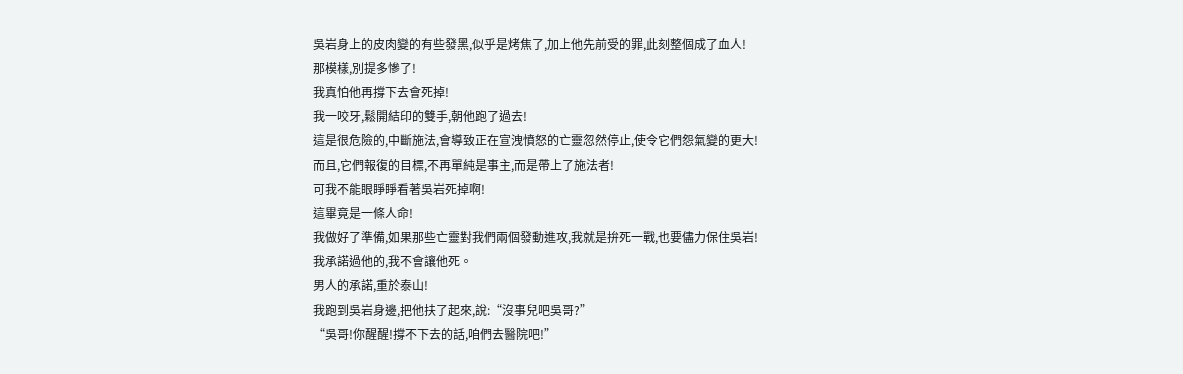吳岩身上的皮肉變的有些發黑,似乎是烤焦了,加上他先前受的罪,此刻整個成了血人!
那模樣,別提多慘了!
我真怕他再撐下去會死掉!
我一咬牙,鬆開結印的雙手,朝他跑了過去!
這是很危險的,中斷施法,會導致正在宣洩憤怒的亡靈忽然停止,使令它們怨氣變的更大!
而且,它們報復的目標,不再單純是事主,而是帶上了施法者!
可我不能眼睜睜看著吳岩死掉啊!
這畢竟是一條人命!
我做好了準備,如果那些亡靈對我們兩個發動進攻,我就是拚死一戰,也要儘力保住吳岩!
我承諾過他的,我不會讓他死。
男人的承諾,重於泰山!
我跑到吳岩身邊,把他扶了起來,說:“沒事兒吧吳哥?”
“吳哥!你醒醒!撐不下去的話,咱們去醫院吧!”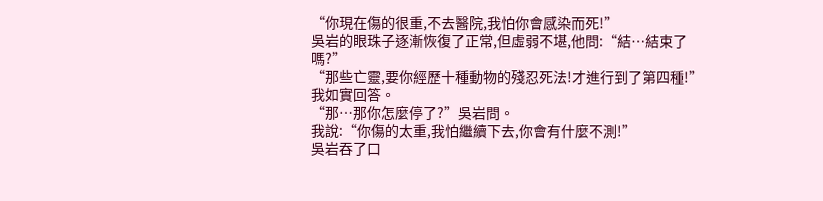“你現在傷的很重,不去醫院,我怕你會感染而死!”
吳岩的眼珠子逐漸恢復了正常,但虛弱不堪,他問:“結…結束了嗎?”
“那些亡靈,要你經歷十種動物的殘忍死法!才進行到了第四種!”我如實回答。
“那…那你怎麼停了?”吳岩問。
我說:“你傷的太重,我怕繼續下去,你會有什麼不測!”
吳岩吞了口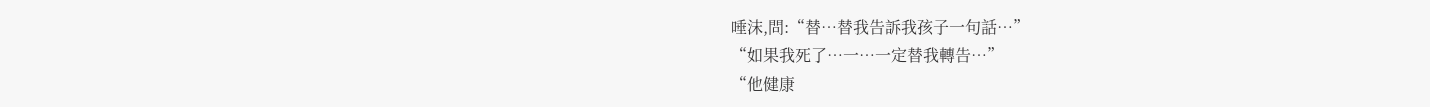唾沫,問:“替…替我告訴我孩子一句話…”
“如果我死了…一…一定替我轉告…”
“他健康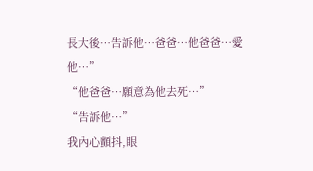長大後…告訴他…爸爸…他爸爸…愛他…”
“他爸爸…願意為他去死…”
“告訴他…”
我內心顫抖,眼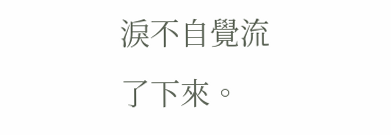淚不自覺流了下來。